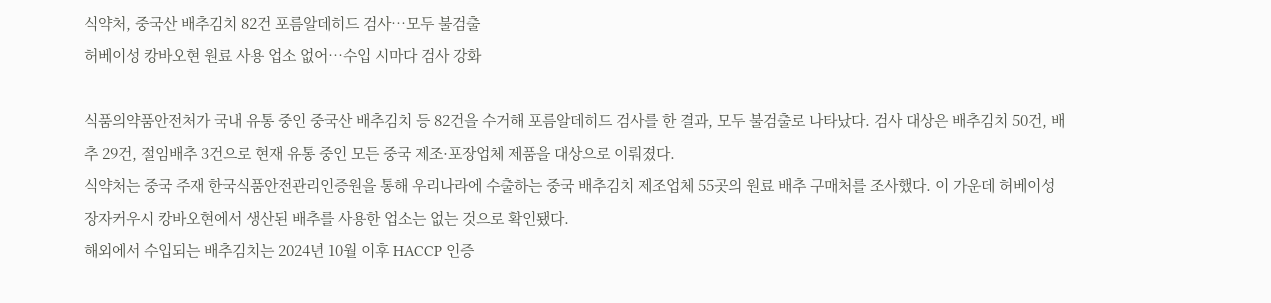식약처, 중국산 배추김치 82건 포름알데히드 검사…모두 불검출
허베이성 캉바오현 원료 사용 업소 없어…수입 시마다 검사 강화

식품의약품안전처가 국내 유통 중인 중국산 배추김치 등 82건을 수거해 포름알데히드 검사를 한 결과, 모두 불검출로 나타났다. 검사 대상은 배추김치 50건, 배추 29건, 절임배추 3건으로 현재 유통 중인 모든 중국 제조·포장업체 제품을 대상으로 이뤄졌다.
식약처는 중국 주재 한국식품안전관리인증원을 통해 우리나라에 수출하는 중국 배추김치 제조업체 55곳의 원료 배추 구매처를 조사했다. 이 가운데 허베이성 장자커우시 캉바오현에서 생산된 배추를 사용한 업소는 없는 것으로 확인됐다.
해외에서 수입되는 배추김치는 2024년 10월 이후 HACCP 인증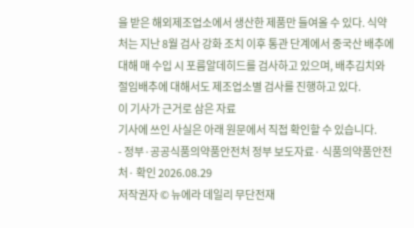을 받은 해외제조업소에서 생산한 제품만 들여올 수 있다. 식약처는 지난 8월 검사 강화 조치 이후 통관 단계에서 중국산 배추에 대해 매 수입 시 포름알데히드를 검사하고 있으며, 배추김치와 절임배추에 대해서도 제조업소별 검사를 진행하고 있다.
이 기사가 근거로 삼은 자료
기사에 쓰인 사실은 아래 원문에서 직접 확인할 수 있습니다.
- 정부·공공식품의약품안전처 정부 보도자료· 식품의약품안전처· 확인 2026.08.29
저작권자 © 뉴에라 데일리 무단전재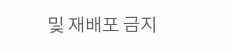및 재배포 금지